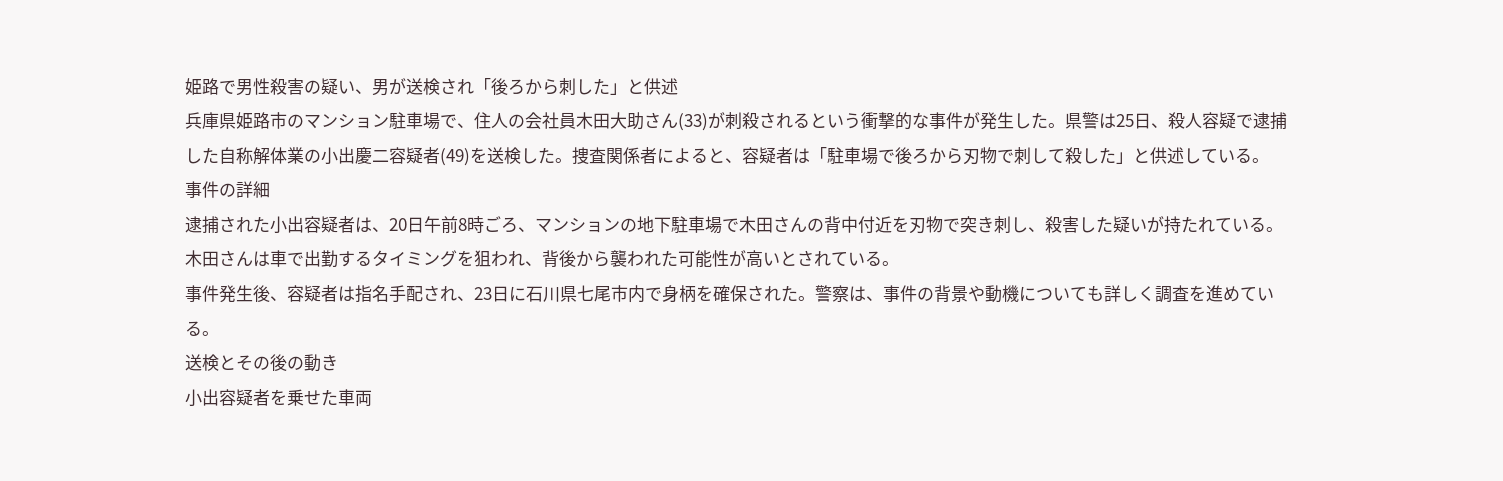姫路で男性殺害の疑い、男が送検され「後ろから刺した」と供述
兵庫県姫路市のマンション駐車場で、住人の会社員木田大助さん(33)が刺殺されるという衝撃的な事件が発生した。県警は25日、殺人容疑で逮捕した自称解体業の小出慶二容疑者(49)を送検した。捜査関係者によると、容疑者は「駐車場で後ろから刃物で刺して殺した」と供述している。
事件の詳細
逮捕された小出容疑者は、20日午前8時ごろ、マンションの地下駐車場で木田さんの背中付近を刃物で突き刺し、殺害した疑いが持たれている。木田さんは車で出勤するタイミングを狙われ、背後から襲われた可能性が高いとされている。
事件発生後、容疑者は指名手配され、23日に石川県七尾市内で身柄を確保された。警察は、事件の背景や動機についても詳しく調査を進めている。
送検とその後の動き
小出容疑者を乗せた車両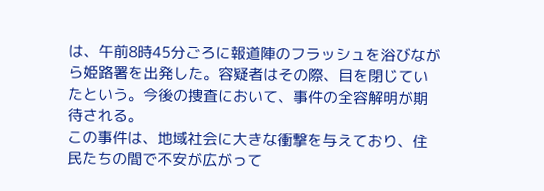は、午前8時45分ごろに報道陣のフラッシュを浴びながら姫路署を出発した。容疑者はその際、目を閉じていたという。今後の捜査において、事件の全容解明が期待される。
この事件は、地域社会に大きな衝撃を与えており、住民たちの間で不安が広がって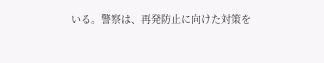いる。警察は、再発防止に向けた対策を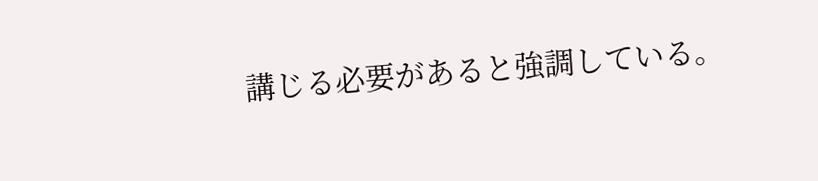講じる必要があると強調している。